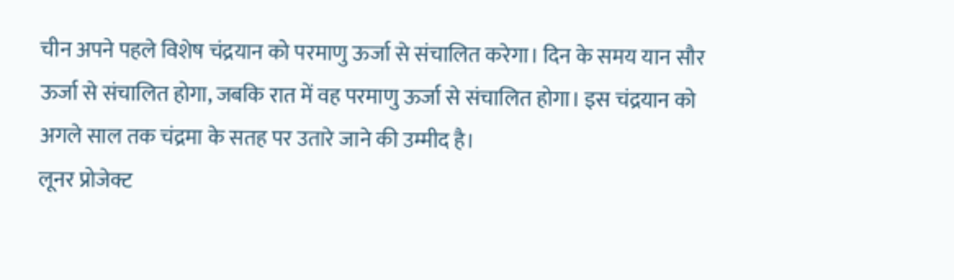चीन अपने पहले विशेष चंद्रयान को परमाणु ऊर्जा से संचालित करेगा। दिन के समय यान सौर ऊर्जा से संचालित होगा, जबकि रात में वह परमाणु ऊर्जा से संचालित होगा। इस चंद्रयान को अगले साल तक चंद्रमा के सतह पर उतारे जाने की उम्मीद है।
लूनर प्रोजेक्ट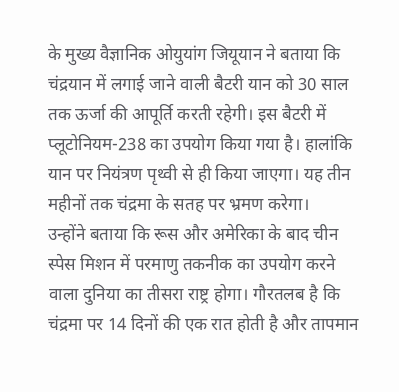के मुख्य वैज्ञानिक ओयुयांग जियूयान ने बताया कि चंद्रयान में लगाई जाने वाली बैटरी यान को 30 साल तक ऊर्जा की आपूर्ति करती रहेगी। इस बैटरी में प्लूटोनियम-238 का उपयोग किया गया है। हालांकि यान पर नियंत्रण पृथ्वी से ही किया जाएगा। यह तीन महीनों तक चंद्रमा के सतह पर भ्रमण करेगा।
उन्होंने बताया कि रूस और अमेरिका के बाद चीन स्पेस मिशन में परमाणु तकनीक का उपयोग करने वाला दुनिया का तीसरा राष्ट्र होगा। गौरतलब है कि चंद्रमा पर 14 दिनों की एक रात होती है और तापमान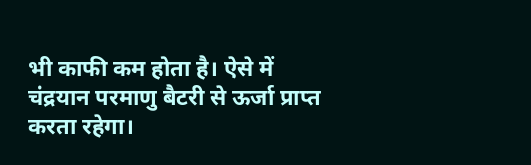भी काफी कम होता है। ऐसे में चंद्रयान परमाणु बैटरी से ऊर्जा प्राप्त करता रहेगा।